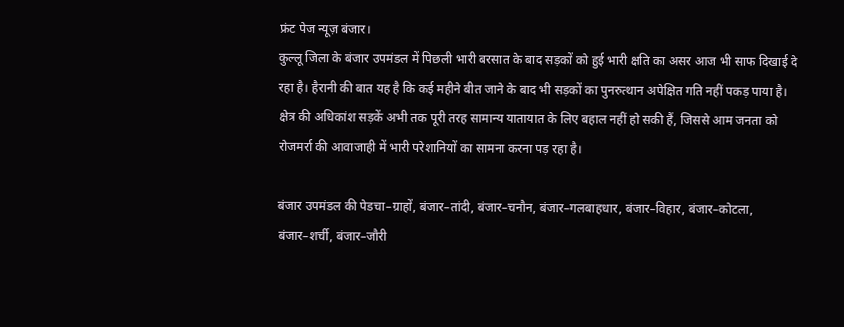फ्रंट पेज न्यूज़ बंजार।
कुल्लू जिला के बंजार उपमंडल में पिछली भारी बरसात के बाद सड़कों को हुई भारी क्षति का असर आज भी साफ दिखाई दे रहा है। हैरानी की बात यह है कि कई महीने बीत जाने के बाद भी सड़कों का पुनरुत्थान अपेक्षित गति नहीं पकड़ पाया है। क्षेत्र की अधिकांश सड़कें अभी तक पूरी तरह सामान्य यातायात के लिए बहाल नहीं हो सकी हैं, जिससे आम जनता को रोजमर्रा की आवाजाही में भारी परेशानियों का सामना करना पड़ रहा है।

बंजार उपमंडल की पेडचा–ग्राहों, बंजार–तांदी, बंजार–चनौन, बंजार–गलबाहधार, बंजार–विहार, बंजार–कोटला, बंजार–शर्ची, बंजार–जौरी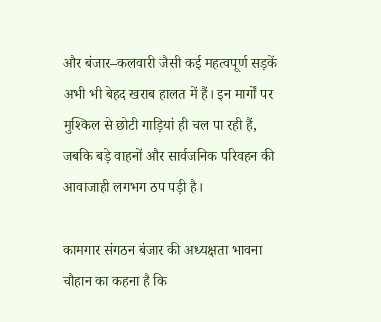और बंजार–कलवारी जैसी कई महत्वपूर्ण सड़कें अभी भी बेहद खराब हालत में हैं। इन मार्गों पर मुश्किल से छोटी गाड़ियां ही चल पा रही हैं, जबकि बड़े वाहनों और सार्वजनिक परिवहन की आवाजाही लगभग ठप पड़ी है।

कामगार संगठन बंजार की अध्यक्षता भावना चौहान का कहना है कि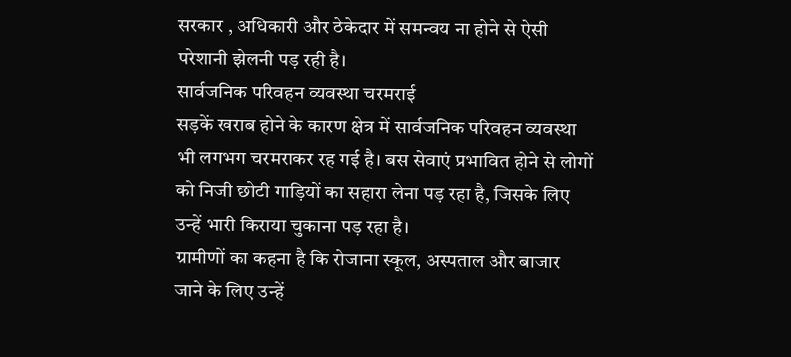सरकार , अधिकारी और ठेकेदार में समन्वय ना होने से ऐसी परेशानी झेलनी पड़ रही है।
सार्वजनिक परिवहन व्यवस्था चरमराई
सड़कें खराब होने के कारण क्षेत्र में सार्वजनिक परिवहन व्यवस्था भी लगभग चरमराकर रह गई है। बस सेवाएं प्रभावित होने से लोगों को निजी छोटी गाड़ियों का सहारा लेना पड़ रहा है, जिसके लिए उन्हें भारी किराया चुकाना पड़ रहा है।
ग्रामीणों का कहना है कि रोजाना स्कूल, अस्पताल और बाजार जाने के लिए उन्हें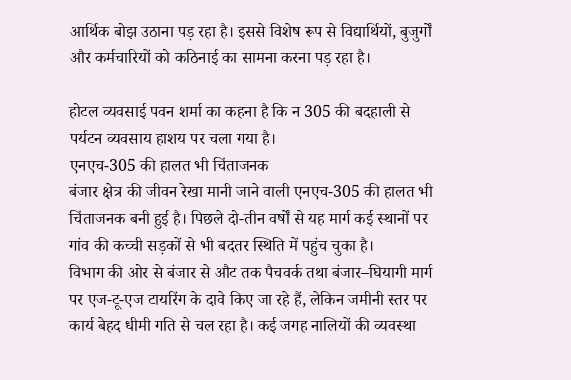आर्थिक बोझ उठाना पड़ रहा है। इससे विशेष रूप से विद्यार्थियों, बुजुर्गों और कर्मचारियों को कठिनाई का सामना करना पड़ रहा है।

होटल व्यवसाई पवन शर्मा का कहना है कि न 305 की बदहाली से पर्यटन व्यवसाय हाशय पर चला गया है।
एनएच-305 की हालत भी चिंताजनक
बंजार क्षेत्र की जीवन रेखा मानी जाने वाली एनएच-305 की हालत भी चिंताजनक बनी हुई है। पिछले दो-तीन वर्षों से यह मार्ग कई स्थानों पर गांव की कच्ची सड़कों से भी बदतर स्थिति में पहुंच चुका है।
विभाग की ओर से बंजार से औट तक पैचवर्क तथा बंजार–घियागी मार्ग पर एज-टू-एज टायरिंग के दावे किए जा रहे हैं, लेकिन जमीनी स्तर पर कार्य बेहद धीमी गति से चल रहा है। कई जगह नालियों की व्यवस्था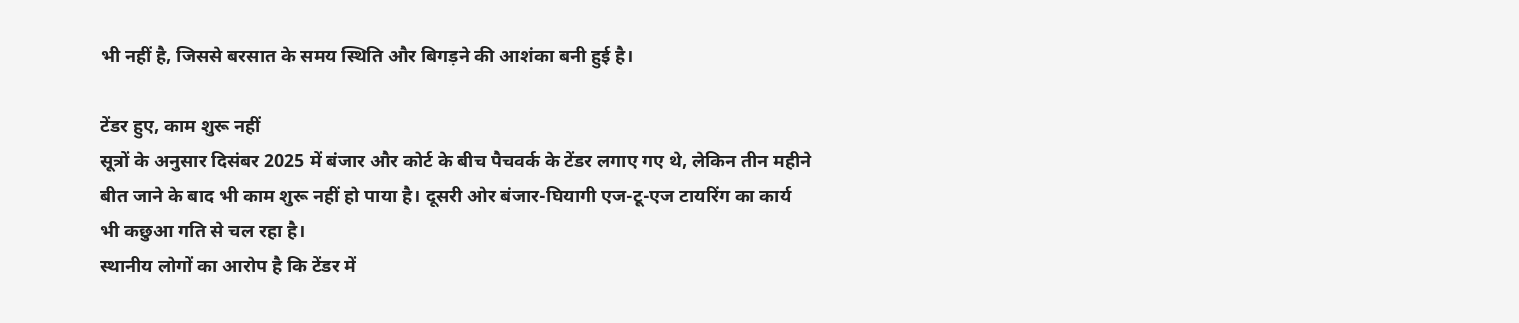भी नहीं है, जिससे बरसात के समय स्थिति और बिगड़ने की आशंका बनी हुई है।

टेंडर हुए, काम शुरू नहीं
सूत्रों के अनुसार दिसंबर 2025 में बंजार और कोर्ट के बीच पैचवर्क के टेंडर लगाए गए थे, लेकिन तीन महीने बीत जाने के बाद भी काम शुरू नहीं हो पाया है। दूसरी ओर बंजार-घियागी एज-टू-एज टायरिंग का कार्य भी कछुआ गति से चल रहा है।
स्थानीय लोगों का आरोप है कि टेंडर में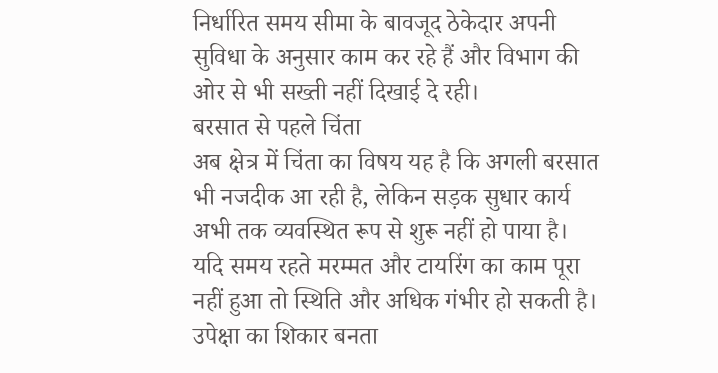निर्धारित समय सीमा के बावजूद ठेकेदार अपनी सुविधा के अनुसार काम कर रहे हैं और विभाग की ओर से भी सख्ती नहीं दिखाई दे रही।
बरसात से पहले चिंता
अब क्षेत्र में चिंता का विषय यह है कि अगली बरसात भी नजदीक आ रही है, लेकिन सड़क सुधार कार्य अभी तक व्यवस्थित रूप से शुरू नहीं हो पाया है। यदि समय रहते मरम्मत और टायरिंग का काम पूरा नहीं हुआ तो स्थिति और अधिक गंभीर हो सकती है।
उपेक्षा का शिकार बनता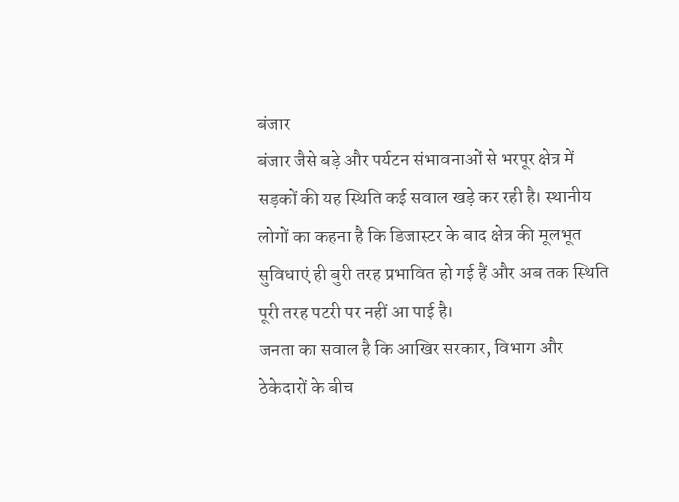बंजार
बंजार जैसे बड़े और पर्यटन संभावनाओं से भरपूर क्षेत्र में सड़कों की यह स्थिति कई सवाल खड़े कर रही है। स्थानीय लोगों का कहना है कि डिजास्टर के बाद क्षेत्र की मूलभूत सुविधाएं ही बुरी तरह प्रभावित हो गई हैं और अब तक स्थिति पूरी तरह पटरी पर नहीं आ पाई है।
जनता का सवाल है कि आखिर सरकार, विभाग और ठेकेदारों के बीच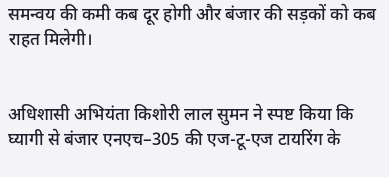समन्वय की कमी कब दूर होगी और बंजार की सड़कों को कब राहत मिलेगी।


अधिशासी अभियंता किशोरी लाल सुमन ने स्पष्ट किया कि घ्यागी से बंजार एनएच–305 की एज-टू-एज टायरिंग के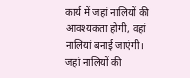कार्य में जहां नालियों की आवश्यकता होगी, वहां नालियां बनाई जाएंगी। जहां नालियों की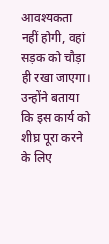आवश्यकता नहीं होगी, वहां सड़क को चौड़ा ही रखा जाएगा।
उन्होंने बताया कि इस कार्य को शीघ्र पूरा करने के लिए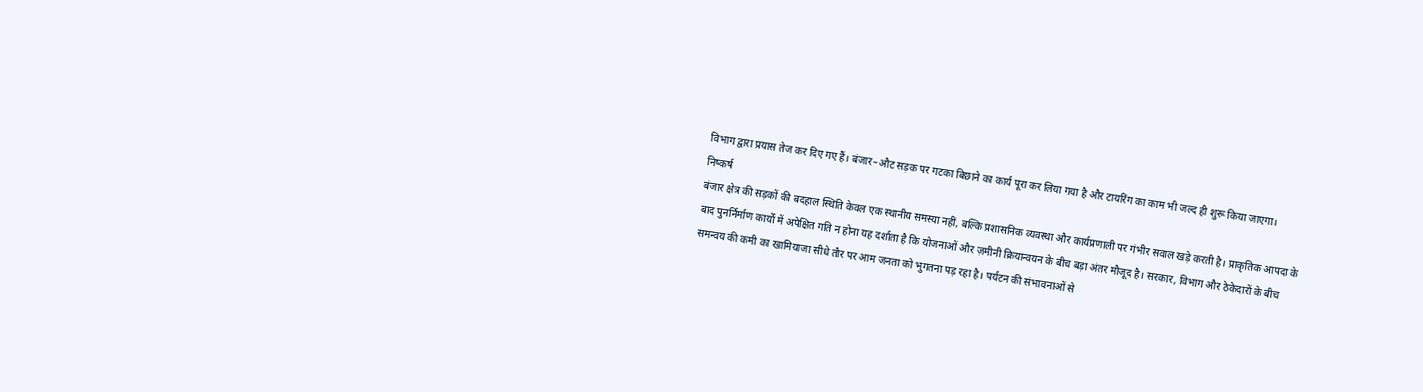विभाग द्वारा प्रयास तेज कर दिए गए हैं। बंजार–औट सड़क पर गटका बिछाने का कार्य पूरा कर लिया गया है और टायरिंग का काम भी जल्द ही शुरू किया जाएगा।
निष्कर्ष
बंजार क्षेत्र की सड़कों की बदहाल स्थिति केवल एक स्थानीय समस्या नहीं, बल्कि प्रशासनिक व्यवस्था और कार्यप्रणाली पर गंभीर सवाल खड़े करती है। प्राकृतिक आपदा के बाद पुनर्निर्माण कार्यों में अपेक्षित गति न होना यह दर्शाता है कि योजनाओं और ज़मीनी क्रियान्वयन के बीच बड़ा अंतर मौजूद है। सरकार, विभाग और ठेकेदारों के बीच समन्वय की कमी का खामियाजा सीधे तौर पर आम जनता को भुगतना पड़ रहा है। पर्यटन की संभावनाओं से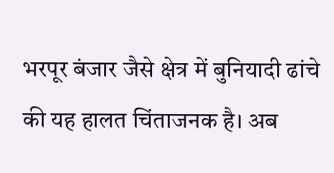भरपूर बंजार जैसे क्षेत्र में बुनियादी ढांचे की यह हालत चिंताजनक है। अब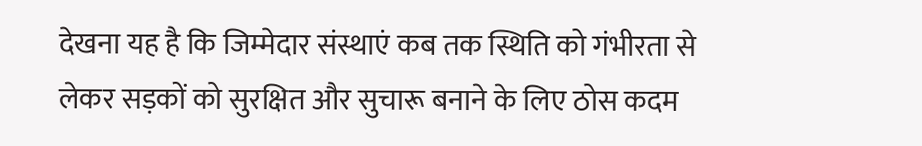देखना यह है कि जिम्मेदार संस्थाएं कब तक स्थिति को गंभीरता से लेकर सड़कों को सुरक्षित और सुचारू बनाने के लिए ठोस कदम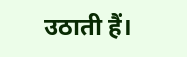उठाती हैं।